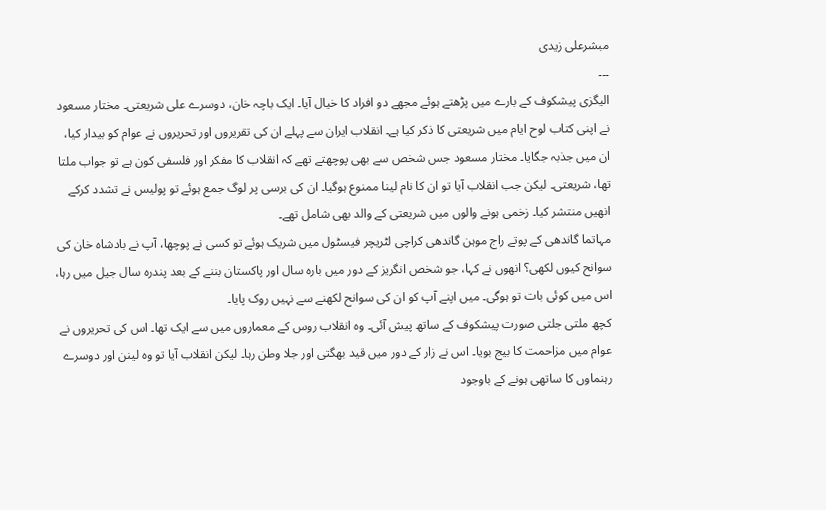مبشرعلی زیدی
۔۔۔
الیگزی پیشکوف کے بارے میں پڑھتے ہوئے مجھے دو افراد کا خیال آیا۔ ایک باچہ خان، دوسرے علی شریعتی۔ مختار مسعود نے اپنی کتاب لوح ایام میں شریعتی کا ذکر کیا ہے۔ انقلاب ایران سے پہلے ان کی تقریروں اور تحریروں نے عوام کو بیدار کیا، ان میں جذبہ جگایا۔ مختار مسعود جس شخص سے بھی پوچھتے تھے کہ انقلاب کا مفکر اور فلسفی کون ہے تو جواب ملتا تھا، شریعتی۔ لیکن جب انقلاب آیا تو ان کا نام لینا ممنوع ہوگیا۔ ان کی برسی پر لوگ جمع ہوئے تو پولیس نے تشدد کرکے انھیں منتشر کیا۔ زخمی ہونے والوں میں شریعتی کے والد بھی شامل تھے۔
مہاتما گاندھی کے پوتے راج موہن گاندھی کراچی لٹریچر فیسٹول میں شریک ہوئے تو کسی نے پوچھا، آپ نے بادشاہ خان کی سوانح کیوں لکھی؟ انھوں نے کہا، جو شخص انگریز کے دور میں بارہ سال اور پاکستان بننے کے بعد پندرہ سال جیل میں رہا، اس میں کوئی بات تو ہوگی۔ میں اپنے آپ کو ان کی سوانح لکھنے سے نہیں روک پایا۔
کچھ ملتی جلتی صورت پیشکوف کے ساتھ پیش آئی۔ وہ انقلاب روس کے معماروں میں سے ایک تھا۔ اس کی تحریروں نے عوام میں مزاحمت کا بیج بویا۔ اس نے زار کے دور میں قید بھگتی اور جلا وطن رہا۔ لیکن انقلاب آیا تو وہ لینن اور دوسرے رہنماوں کا ساتھی ہونے کے باوجود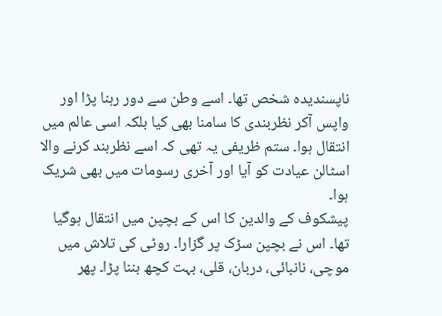ناپسندیدہ شخص تھا۔ اسے وطن سے دور رہنا پڑا اور واپس آکر نظربندی کا سامنا بھی کیا بلکہ اسی عالم میں انتقال ہوا۔ ستم ظریفی یہ تھی کہ اسے نظربند کرنے والا اسٹالن عیادت کو آیا اور آخری رسومات میں بھی شریک ہوا۔
پیشکوف کے والدین کا اس کے بچپن میں انتقال ہوگیا تھا۔ اس نے بچپن سڑک پر گزارا۔ روٹی کی تلاش میں موچی، نانبائی، دربان، قلی، بہت کچھ بننا پڑا۔ پھر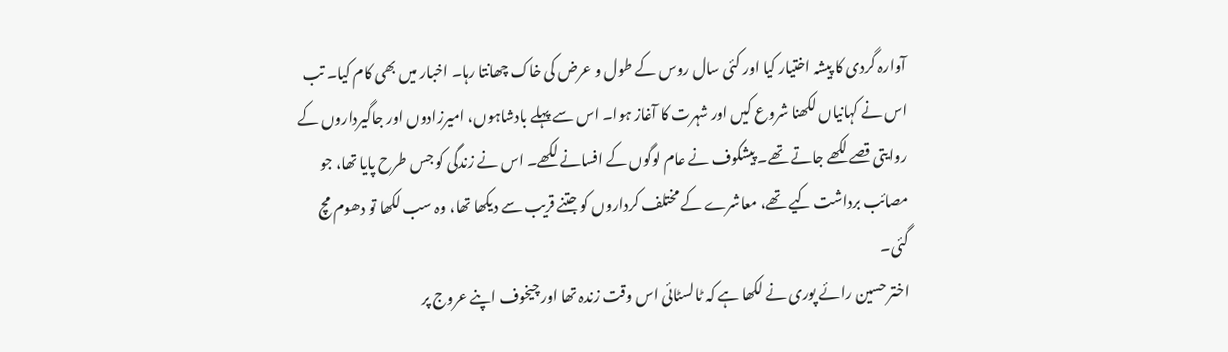آوارہ گردی کا پیشہ اختیار کیا اور کئی سال روس کے طول و عرض کی خاک چھانتا رہا۔ اخبار میں بھی کام کیا۔ تب اس نے کہانیاں لکھنا شروع کیں اور شہرت کا آغاز ہوا۔ اس سے پہلے بادشاہوں، امیرزادوں اور جاگیرداروں کے روایتی قصے لکھے جاتے تھے۔ پیشکوف نے عام لوگوں کے افسانے لکھے۔ اس نے زندگی کو جس طرح پایا تھا، جو مصائب برداشت کیے تھے، معاشرے کے مختلف کرداروں کو جتنے قریب سے دیکھا تھا، وہ سب لکھا تو دھوم مچ گئی۔
اختر حسین رائے پوری نے لکھا ہے کہ ٹالسٹائی اس وقت زندہ تھا اور چیخوف اپنے عروج پر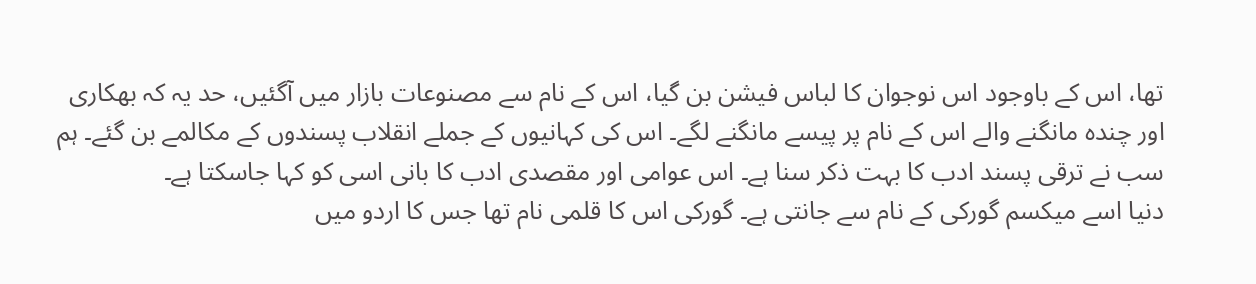تھا، اس کے باوجود اس نوجوان کا لباس فیشن بن گیا، اس کے نام سے مصنوعات بازار میں آگئیں، حد یہ کہ بھکاری اور چندہ مانگنے والے اس کے نام پر پیسے مانگنے لگے۔ اس کی کہانیوں کے جملے انقلاب پسندوں کے مکالمے بن گئے۔ ہم سب نے ترقی پسند ادب کا بہت ذکر سنا ہے۔ اس عوامی اور مقصدی ادب کا بانی اسی کو کہا جاسکتا ہے۔
دنیا اسے میکسم گورکی کے نام سے جانتی ہے۔ گورکی اس کا قلمی نام تھا جس کا اردو میں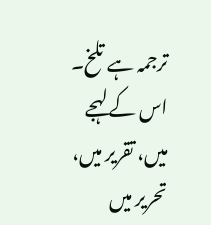ترجمہ ہے تلخ۔ اس کے لہجے میں، تقریر میں، تحریر میں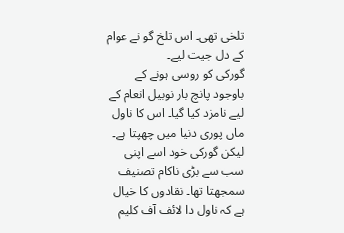تلخی تھی۔ اس تلخ گو نے عوام کے دل جیت لیے۔
گورکی کو روسی ہونے کے باوجود پانچ بار نوبیل انعام کے لیے نامزد کیا گیا۔ اس کا ناول ماں پوری دنیا میں چھپتا ہے۔ لیکن گورکی خود اسے اپنی سب سے بڑی ناکام تصنیف سمجھتا تھا۔ نقادوں کا خیال ہے کہ ناول دا لائف آف کلیم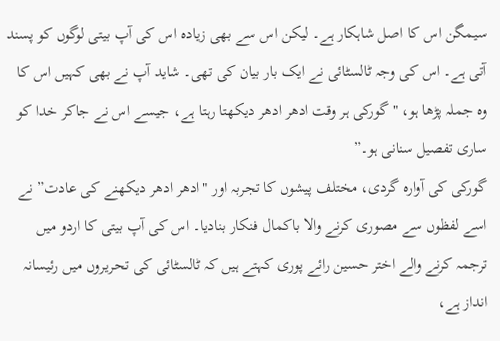سیمگن اس کا اصل شاہکار ہے۔ لیکن اس سے بھی زیادہ اس کی آپ بیتی لوگوں کو پسند آتی ہے۔ اس کی وجہ ٹالسٹائی نے ایک بار بیان کی تھی۔ شاید آپ نے بھی کہیں اس کا وہ جملہ پڑھا ہو، "گورکی ہر وقت ادھر ادھر دیکھتا رہتا ہے، جیسے اس نے جاکر خدا کو ساری تفصیل سنانی ہو۔”
گورکی کی آوارہ گردی، مختلف پیشوں کا تجربہ اور "ادھر ادھر دیکھنے کی عادت” نے اسے لفظوں سے مصوری کرنے والا باکمال فنکار بنادیا۔ اس کی آپ بیتی کا اردو میں ترجمہ کرنے والے اختر حسین رائے پوری کہتے ہیں کہ ٹالسٹائی کی تحریروں میں رئیسانہ انداز ہے،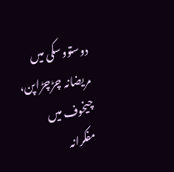دوستووسکی میں مریضانہ چڑچڑاپن، چیخوف میں مفکرانہ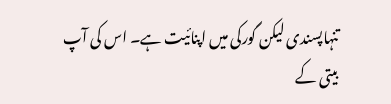تنہاپسندی لیکن گورکی میں اپنائیت ہے۔ اس کی آپ بیتی کے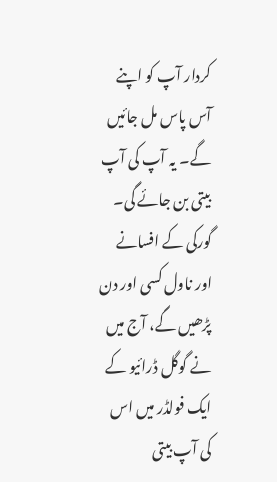کردار آپ کو اپنے آس پاس مل جائیں گے۔ یہ آپ کی آپ بیتی بن جائے گی۔
گورکی کے افسانے اور ناول کسی اور دن پڑھیں گے، آج میں نے گوگل ڈرائیو کے ایک فولڈر میں اس کی آپ بیتی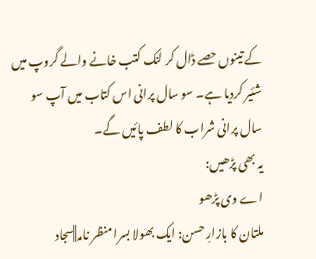کے تینوں حصے ڈال کر لنک کتب خانے والے گروپ میں شئیر کردیا ہے۔ سو سال پرانی اس کتاب میں آپ سو سال پرانی شراب کا لطف پائیں گے۔
یہ بھی پڑھیں:
اے وی پڑھو
ملتان کا بازارِ حسن: ایک بھولا بسرا منظر نامہ||سجاد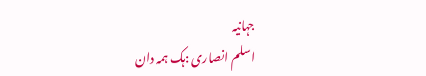جہانیہ
اسلم انصاری :ہک ہمہ دان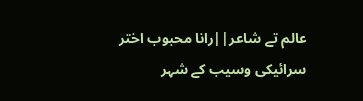عالم تے شاعر||رانا محبوب اختر
سرائیکی وسیب کے شہر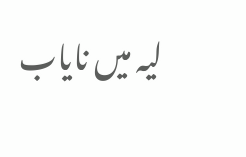لیہ میں نایاب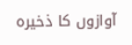آوازوں کا ذخیرہ